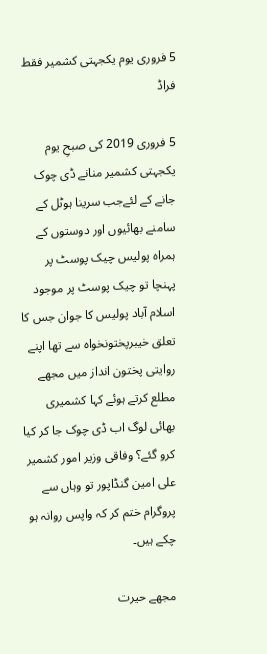5 فروری یوم یکجہتی کشمیر فقط فراڈ

5 فروری 2019 کی صبحِ یوم یکجہتی کشمیر منانے ڈی چوک جانے کے لئےجب سرینا ہوٹل کے سامنے بھائیوں اور دوستوں کے ہمراہ پولیس چیک پوسٹ پر پہنچا تو چیک پوسٹ پر موجود اسلام آباد پولیس کا جوان جس کا تعلق خیبرپختونخواہ سے تھا اپنے روایتی پختون انداز میں مجھے مطلع کرتے ہوئے کہا کشمیری بھائی لوگ اب ڈی چوک جا کر کیا کرو گئے؟ وفاقی وزیر امور کشمیر علی امین گنڈاپور تو وہاں سے پروگرام ختم کر کہ واپس روانہ ہو چکے ہیں۔

مجھے حیرت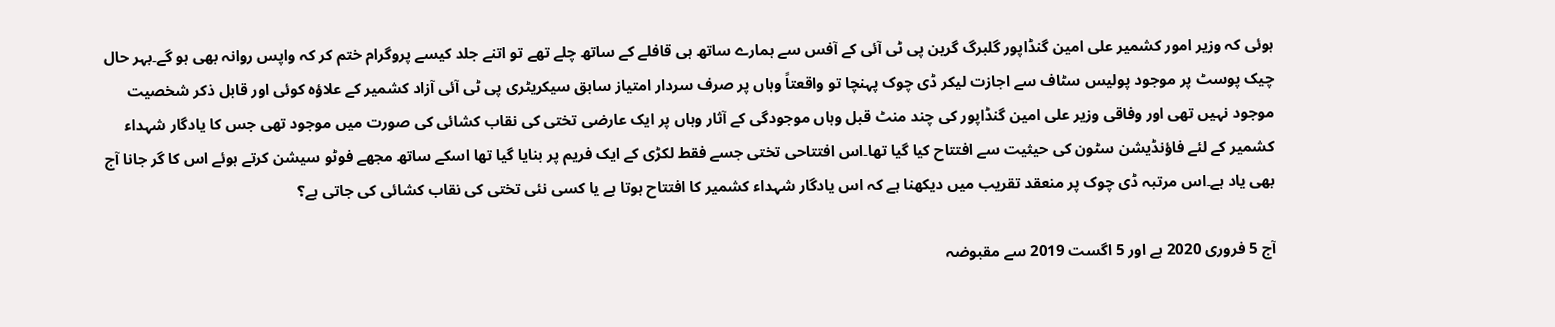ہوئی کہ وزیر امور کشمیر علی امین گنڈاپور گلبرگ گرین پی ٹی آئی کے آفس سے ہمارے ساتھ ہی قافلے کے ساتھ چلے تھے تو اتنے جلد کیسے پروگرام ختم کر کہ واپس روانہ بھی ہو گے۔بہر حال چیک پوسٹ پر موجود پولیس سٹاف سے اجازت لیکر ڈی چوک پہنچا تو واقعتاً وہاں پر صرف سردار امتیاز سابق سیکریٹری پی ٹی آئی آزاد کشمیر کے علاؤہ کوئی اور قابل ذکر شخصیت موجود نہیں تھی اور وفاقی وزیر علی امین گنڈاپور کی چند منٹ قبل وہاں موجودگی کے آثار وہاں پر ایک عارضی تختی کی نقاب کشائی کی صورت میں موجود تھی جس کا یادگار شہداء کشمیر کے لئے فاؤنڈیشن سٹون کی حیثیت سے افتتاح کیا گیا تھا۔اس افتتاحی تختی جسے فقط لکڑی کے ایک فریم پر بنایا گیا تھا اسکے ساتھ مجھے فوٹو سیشن کرتے ہوئے اس کا گر جانا آج بھی یاد ہے۔اس مرتبہ ڈی چوک پر منعقد تقریب میں دیکھنا ہے کہ اس یادگار شہداء کشمیر کا افتتاح ہوتا ہے یا کسی نئی تختی کی نقاب کشائی کی جاتی ہے؟

آج 5 فروری 2020 ہے اور 5 اگست 2019 سے مقبوضہ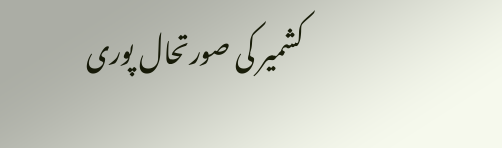کشمیر کی صورتحال پوری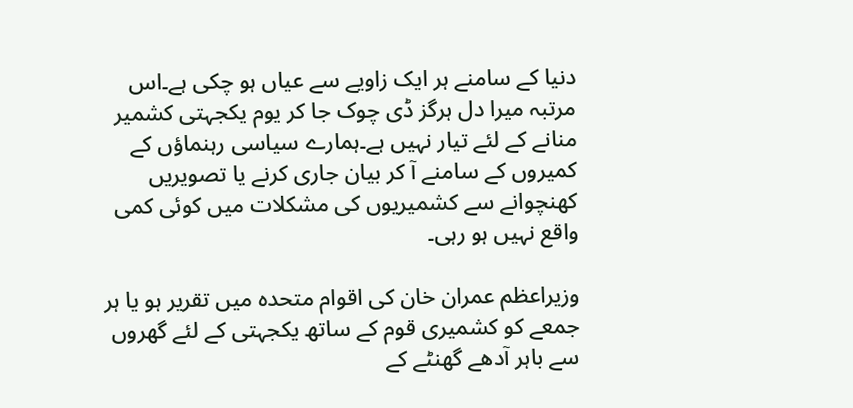دنیا کے سامنے ہر ایک زاویے سے عیاں ہو چکی ہے۔اس مرتبہ میرا دل ہرگز ڈی چوک جا کر یوم یکجہتی کشمیر منانے کے لئے تیار نہیں ہے۔ہمارے سیاسی رہنماؤں کے کمیروں کے سامنے آ کر بیان جاری کرنے یا تصویریں کھنچوانے سے کشمیریوں کی مشکلات میں کوئی کمی واقع نہیں ہو رہی۔

وزیراعظم عمران خان کی اقوام متحدہ میں تقریر ہو یا ہر جمعے کو کشمیری قوم کے ساتھ یکجہتی کے لئے گھروں سے باہر آدھے گھنٹے کے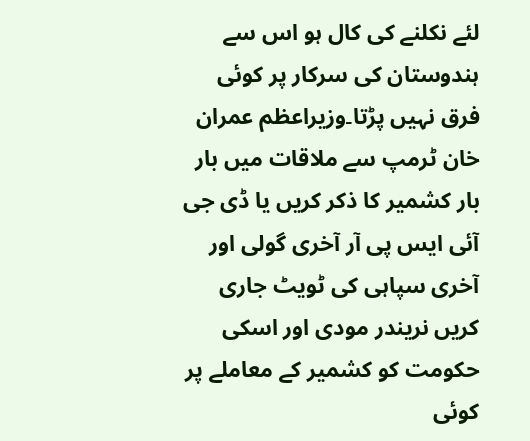لئے نکلنے کی کال ہو اس سے ہندوستان کی سرکار پر کوئی فرق نہیں پڑتا۔وزیراعظم عمران خان ٹرمپ سے ملاقات میں بار بار کشمیر کا ذکر کریں یا ڈی جی آئی ایس پی آر آخری گولی اور آخری سپاہی کی ٹویٹ جاری کریں نریندر مودی اور اسکی حکومت کو کشمیر کے معاملے پر کوئی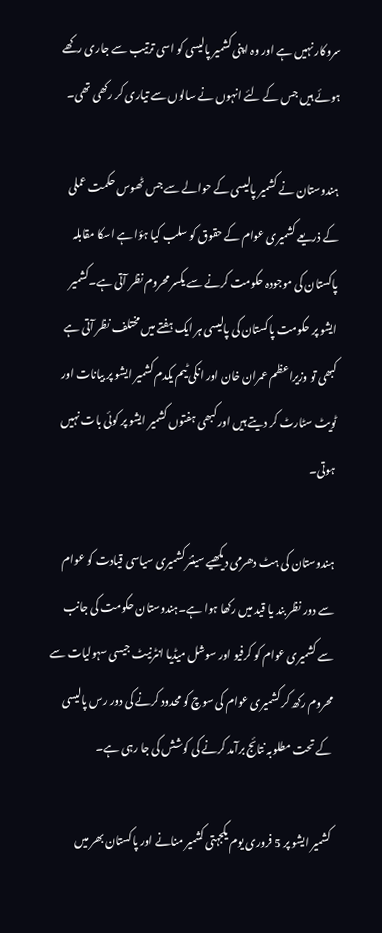سروکار نہیں ہے اور وہ اپنی کشمیر پالیسی کو اسی ترتیب سے جاری رکھے ہوئے ہیں جس کے لئے انہوں نے سالوں سے تیاری کر رکھی تھی۔

ہندوستان نے کشمیر پالیسی کے حوالے سے جس ٹھوس حکمت عملی کے ذریعے کشمیری عوام کے حقوق کو سلب کیا ہؤا ہے اسکا مقابلہ پاکستان کی موجودہ حکومت کرنے سے یکسر محروم نظر آتی ہے۔کشمیر ایشو پر حکومت پاکستان کی پالیسی ہر ایک ہفتے میں مختلف نظر آتی ہے کبھی تو وزیراعظم عمران خان اور انکی ٹیم یکدم کشمیر ایشو پر بیانات اور ٹویٹ سٹارٹ کر دیتے ہیں اور کبھی ہفتوں کشمیر ایشو پر کوئی بات نہیں ہوتی۔

ہندوستان کی ہٹ دھرمی دیکھیے سینئر کشمیری سیاسی قیادت کو عوام سے دور نظر بند یا قید میں رکھا ہوا ہے۔ہندوستان حکومت کی جانب سے کشمیری عوام کو کرفیو اور سوشل میڈیا انٹرنیٹ جیسی سہولیات سے محروم رکھ کر کشمیری عوام کی سوچ کو محدود کرنے کی دور رس پالیسی کے تحت مطلوبہ نتائج برآمد کرنے کی کوشش کی جا رہی ہے۔

کشمیر ایشو پر 5 فروری یوم یکجہتی کشمیر منانے اور پاکستان بھر میں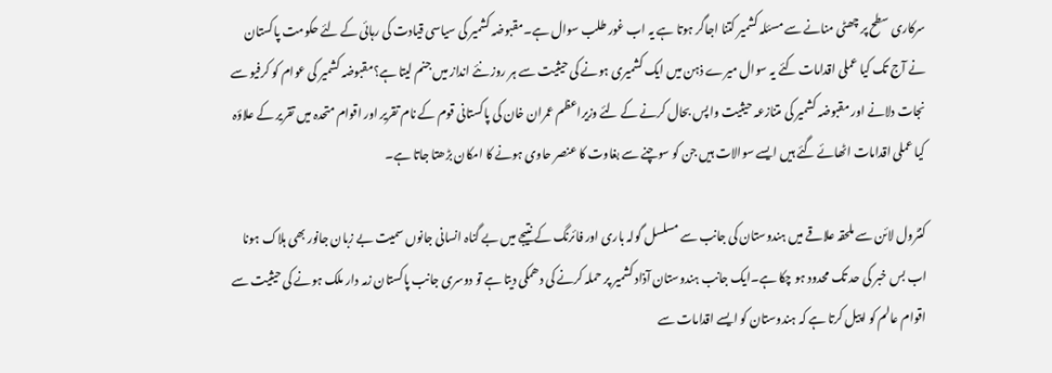سرکاری سطح پر چھٹی منانے سے مسئلہ کشمیر کتنا اجاگر ہوتا ہے یہ اب غور طلب سوال ہے۔مقبوضہ کشمیر کی سیاسی قیادت کی رہائی کے لئے حکومت پاکستان نے آج تک کیا عملی اقدامات کئے یہ سوال میرے ذہن میں ایک کشمیری ہونے کی حیثیت سے ہر روز نئے انداز میں جنم لیتا ہے؟مقبوضہ کشمیر کی عوام کو کرفیو سے نجات دلانے اور مقبوضہ کشمیر کی متنازعہ حیثیت واپس بحال کرنے کے لئے وزیراعظم عمران خان کی پاکستانی قوم کے نام تقریر اور اقوام متحدہ میں تقریر کے علاؤہ کیا عملی اقدامات اٹھائے گئے ہیں ایسے سوالات ہیں جن کو سوچنے سے بغاوت کا عنصر حاوی ہونے کا امکان بڑھتا جاتا ہے۔

کنٹرول لائن سے ملحقہ علاقے میں ہندوستان کی جانب سے مسلسل گولہ باری اور فائرنگ کے نتیجے میں بے گناہ انسانی جانوں سمیت بے زبان جانور بھی ہلاک ہونا اب بس خبر کی حد تک محدود ہو چکا ہے۔ایک جانب ہندوستان آذاد کشمیر پر حملہ کرنے کی دھمکی دیتا ہے تو دوسری جانب پاکستان زمہ دار ملک ہونے کی حیثیت سے اقوام عالم کو اپیل کرتا ہے کہ ہندوستان کو ایسے اقدامات سے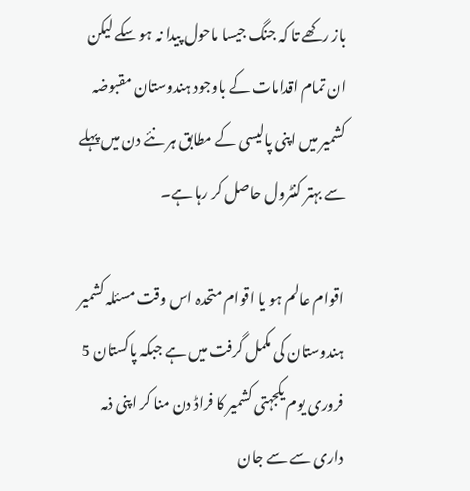باز رکھے تا کہ جنگ جیسا ماحول پیدا نہ ہو سکے لیکن ان تمام اقدامات کے باوجود ہندوستان مقبوضہ کشمیر میں اپنی پالیسی کے مطابق ہر نئے دن میں پہلے سے بہتر کنٹرول حاصل کر رہا ہے۔

اقوام عالم ہو یا اقوام متحدہ اس وقت مسئلہ کشمیر ہندوستان کی مکمل گرفت میں ہے جبکہ پاکستان 5 فروری یوم یکجہتی کشمیر کا فراڈ دن منا کر اپنی ذمہ داری سے سے جان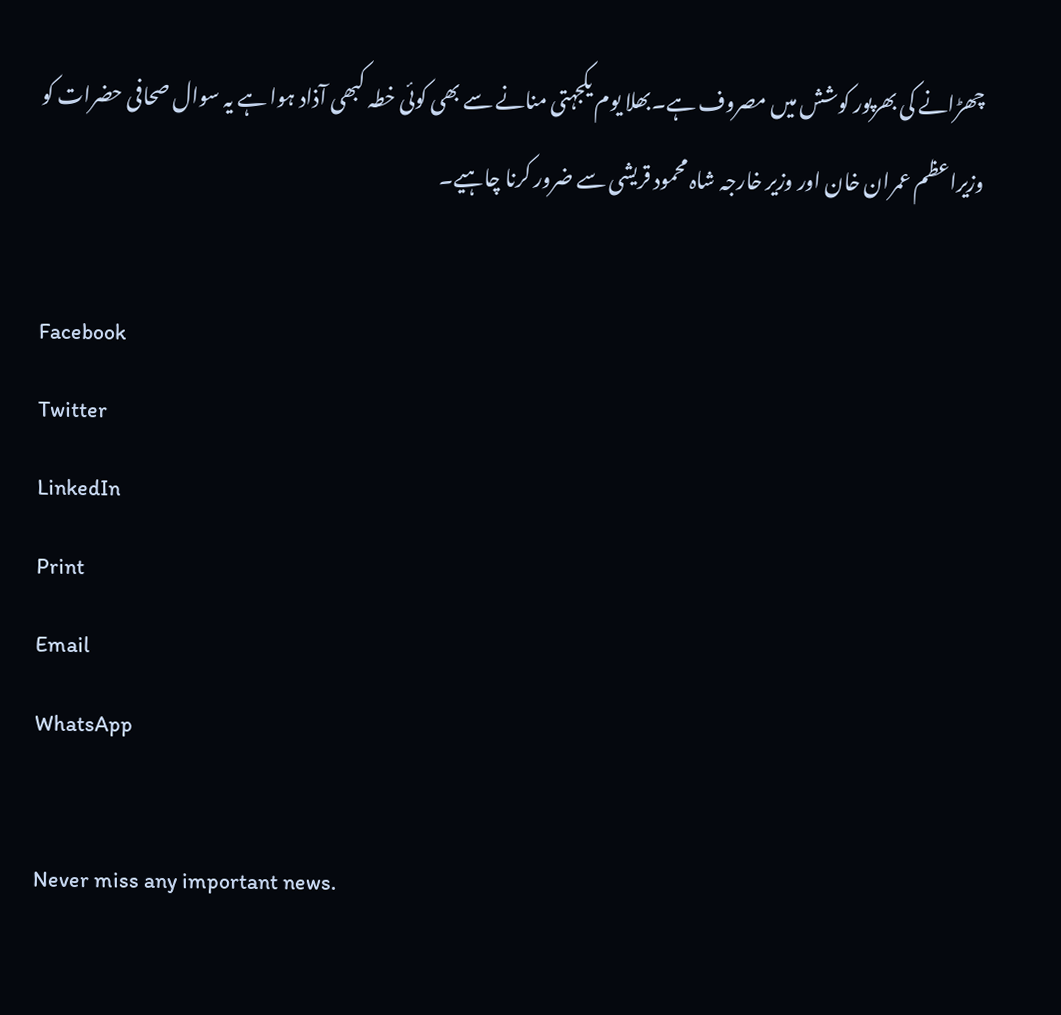چھڑانے کی بھرپور کوشش میں مصروف ہے۔بھلا یوم یکجہتی منانے سے بھی کوئی خطہ کبھی آذاد ہوا ہے یہ سوال صحافی حضرات کو وزیراعظم عمران خان اور وزیر خارجہ شاہ محمود قریشی سے ضرور کرنا چاہیے۔

Facebook
Twitter
LinkedIn
Print
Email
WhatsApp

Never miss any important news.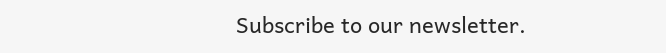Subscribe to our newsletter.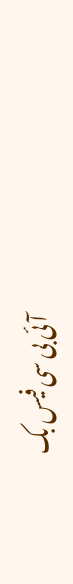آئی بی سی فیس بک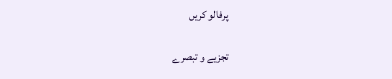پرفالو کریں

تجزیے و تبصرے